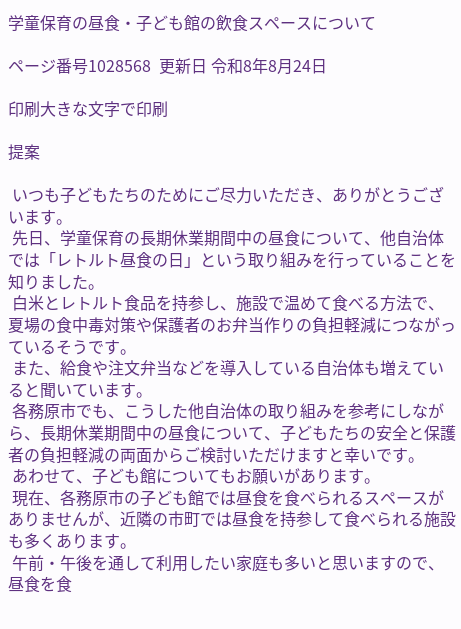学童保育の昼食・子ども館の飲食スペースについて

ページ番号1028568  更新日 令和8年8月24日

印刷大きな文字で印刷

提案

 いつも子どもたちのためにご尽力いただき、ありがとうございます。
 先日、学童保育の長期休業期間中の昼食について、他自治体では「レトルト昼食の日」という取り組みを行っていることを知りました。
 白米とレトルト食品を持参し、施設で温めて食べる方法で、夏場の食中毒対策や保護者のお弁当作りの負担軽減につながっているそうです。
 また、給食や注文弁当などを導入している自治体も増えていると聞いています。
 各務原市でも、こうした他自治体の取り組みを参考にしながら、長期休業期間中の昼食について、子どもたちの安全と保護者の負担軽減の両面からご検討いただけますと幸いです。
 あわせて、子ども館についてもお願いがあります。
 現在、各務原市の子ども館では昼食を食べられるスペースがありませんが、近隣の市町では昼食を持参して食べられる施設も多くあります。
 午前・午後を通して利用したい家庭も多いと思いますので、昼食を食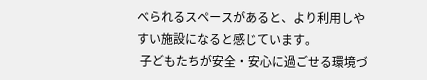べられるスペースがあると、より利用しやすい施設になると感じています。
 子どもたちが安全・安心に過ごせる環境づ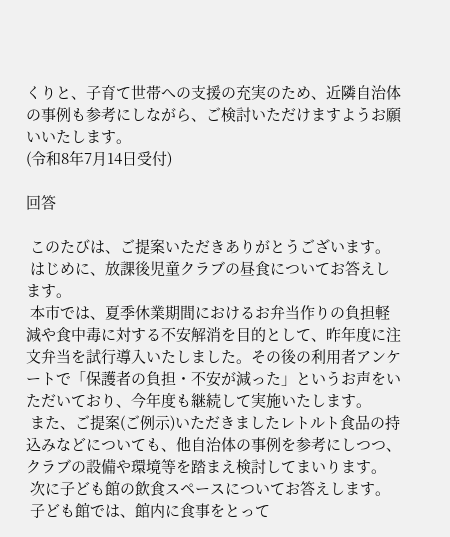くりと、子育て世帯への支援の充実のため、近隣自治体の事例も参考にしながら、ご検討いただけますようお願いいたします。
(令和8年7月14日受付)

回答

 このたびは、ご提案いただきありがとうございます。
 はじめに、放課後児童クラブの昼食についてお答えします。
 本市では、夏季休業期間におけるお弁当作りの負担軽減や食中毒に対する不安解消を目的として、昨年度に注文弁当を試行導入いたしました。その後の利用者アンケートで「保護者の負担・不安が減った」というお声をいただいており、今年度も継続して実施いたします。
 また、ご提案(ご例示)いただきましたレトルト食品の持込みなどについても、他自治体の事例を参考にしつつ、クラブの設備や環境等を踏まえ検討してまいります。
 次に子ども館の飲食スペースについてお答えします。
 子ども館では、館内に食事をとって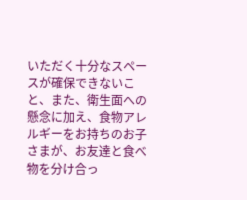いただく十分なスペースが確保できないこと、また、衛生面への懸念に加え、食物アレルギーをお持ちのお子さまが、お友達と食べ物を分け合っ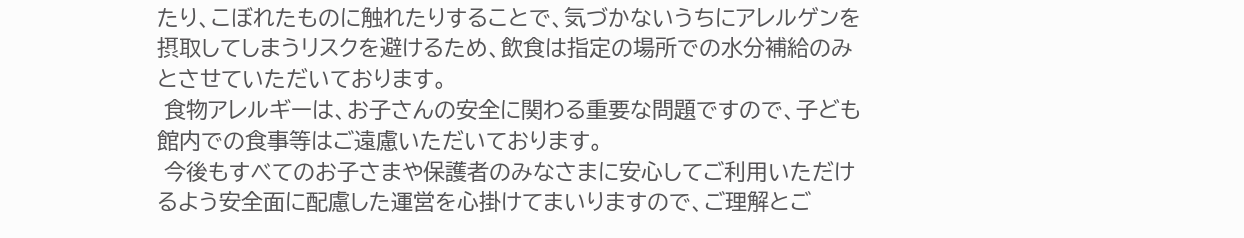たり、こぼれたものに触れたりすることで、気づかないうちにアレルゲンを摂取してしまうリスクを避けるため、飲食は指定の場所での水分補給のみとさせていただいております。
 食物アレルギーは、お子さんの安全に関わる重要な問題ですので、子ども館内での食事等はご遠慮いただいております。
 今後もすべてのお子さまや保護者のみなさまに安心してご利用いただけるよう安全面に配慮した運営を心掛けてまいりますので、ご理解とご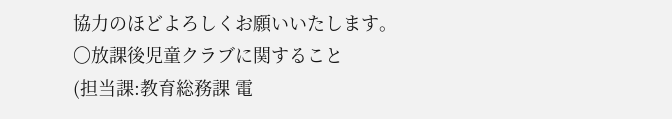協力のほどよろしくお願いいたします。
〇放課後児童クラブに関すること
(担当課:教育総務課 電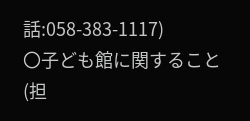話:058-383-1117)
〇子ども館に関すること
(担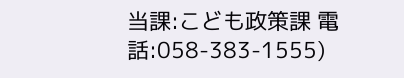当課:こども政策課 電話:058-383-1555)